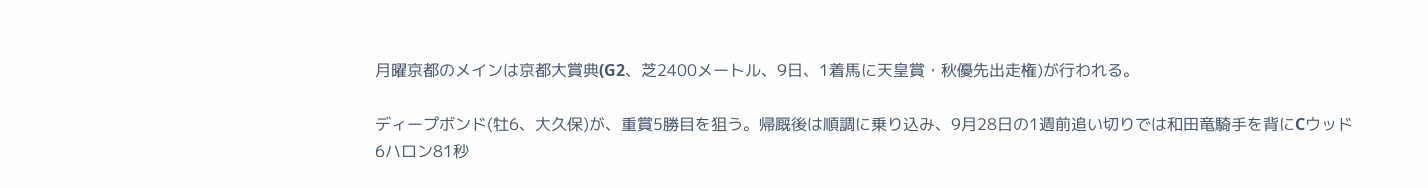月曜京都のメインは京都大賞典(G2、芝2400メートル、9日、1着馬に天皇賞・秋優先出走権)が行われる。

ディープボンド(牡6、大久保)が、重賞5勝目を狙う。帰厩後は順調に乗り込み、9月28日の1週前追い切りでは和田竜騎手を背にCウッド6ハロン81秒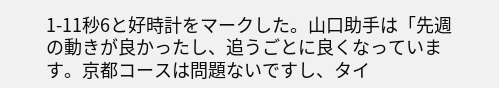1-11秒6と好時計をマークした。山口助手は「先週の動きが良かったし、追うごとに良くなっています。京都コースは問題ないですし、タイ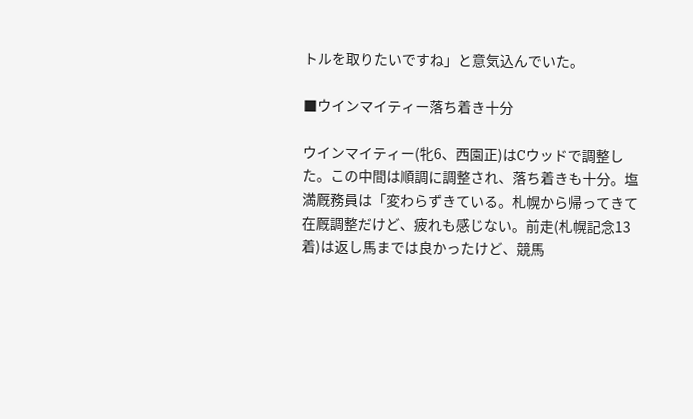トルを取りたいですね」と意気込んでいた。

■ウインマイティー落ち着き十分

ウインマイティー(牝6、西園正)はCウッドで調整した。この中間は順調に調整され、落ち着きも十分。塩満厩務員は「変わらずきている。札幌から帰ってきて在厩調整だけど、疲れも感じない。前走(札幌記念13着)は返し馬までは良かったけど、競馬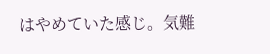はやめていた感じ。気難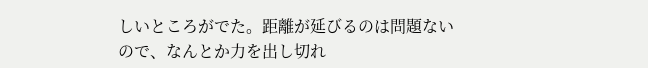しいところがでた。距離が延びるのは問題ないので、なんとか力を出し切れ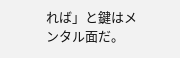れば」と鍵はメンタル面だ。